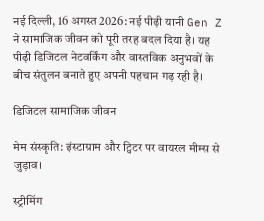नई दिल्ली, 16 अगस्त 2026: नई पीढ़ी यानी Gen Z ने सामाजिक जीवन को पूरी तरह बदल दिया है। यह पीढ़ी डिजिटल नेटवर्किंग और वास्तविक अनुभवों के बीच संतुलन बनाते हुए अपनी पहचान गढ़ रही है।

डिजिटल सामाजिक जीवन

मेम संस्कृति: इंस्टाग्राम और ट्विटर पर वायरल मीम्स से जुड़ाव।

स्ट्रीमिंग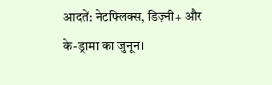आदतें: नेटफ्लिक्स, डिज़्नी+ और के-ड्रामा का जुनून।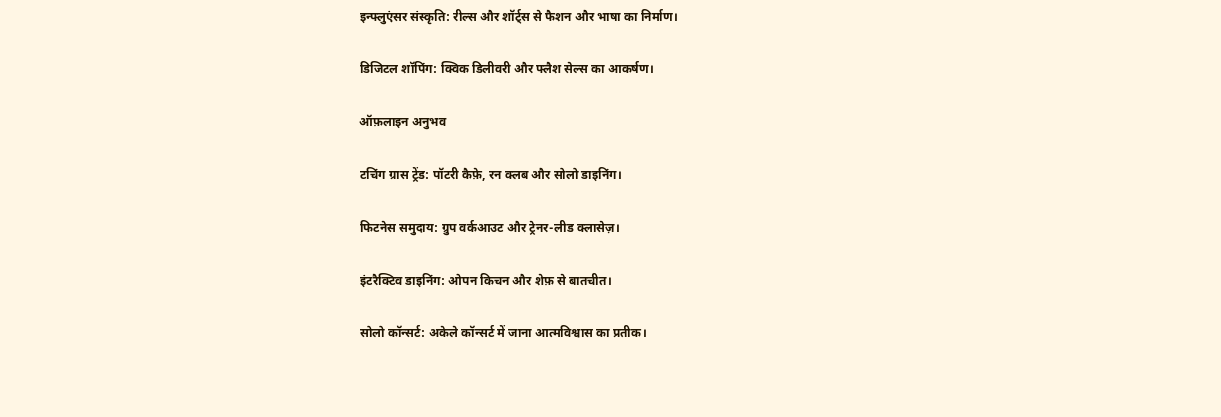इन्फ्लुएंसर संस्कृति: रील्स और शॉर्ट्स से फैशन और भाषा का निर्माण।

डिजिटल शॉपिंग: क्विक डिलीवरी और फ्लैश सेल्स का आकर्षण।

ऑफ़लाइन अनुभव

टचिंग ग्रास ट्रेंड: पॉटरी कैफ़े, रन क्लब और सोलो डाइनिंग।

फिटनेस समुदाय: ग्रुप वर्कआउट और ट्रेनर-लीड क्लासेज़।

इंटरैक्टिव डाइनिंग: ओपन किचन और शेफ़ से बातचीत।

सोलो कॉन्सर्ट: अकेले कॉन्सर्ट में जाना आत्मविश्वास का प्रतीक।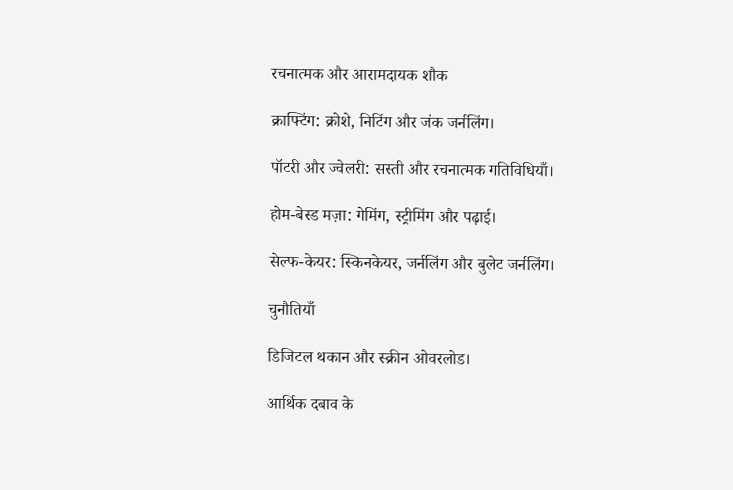रचनात्मक और आरामदायक शौक

क्राफ्टिंग: क्रोशे, निटिंग और जंक जर्नलिंग।

पॉटरी और ज्वेलरी: सस्ती और रचनात्मक गतिविधियाँ।

होम-बेस्ड मज़ा: गेमिंग, स्ट्रीमिंग और पढ़ाई।

सेल्फ-केयर: स्किनकेयर, जर्नलिंग और बुलेट जर्नलिंग।

चुनौतियाँ

डिजिटल थकान और स्क्रीन ओवरलोड।

आर्थिक दबाव के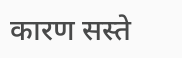कारण सस्ते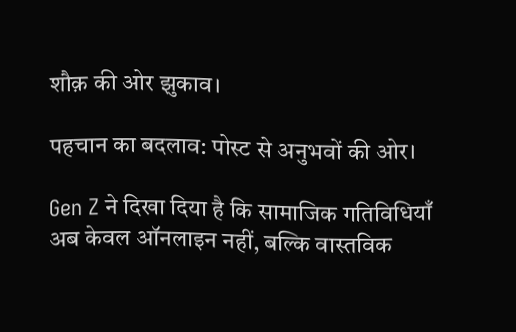शौक़ की ओर झुकाव।

पहचान का बदलाव: पोस्ट से अनुभवों की ओर।

Gen Z ने दिखा दिया है कि सामाजिक गतिविधियाँ अब केवल ऑनलाइन नहीं, बल्कि वास्तविक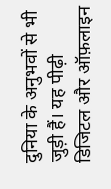दुनिया के अनुभवों से भी जुड़ी हैं। यह पीढ़ी डिजिटल और ऑफ़लाइन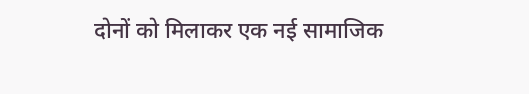दोनों को मिलाकर एक नई सामाजिक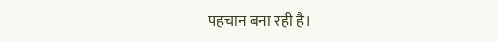पहचान बना रही है।